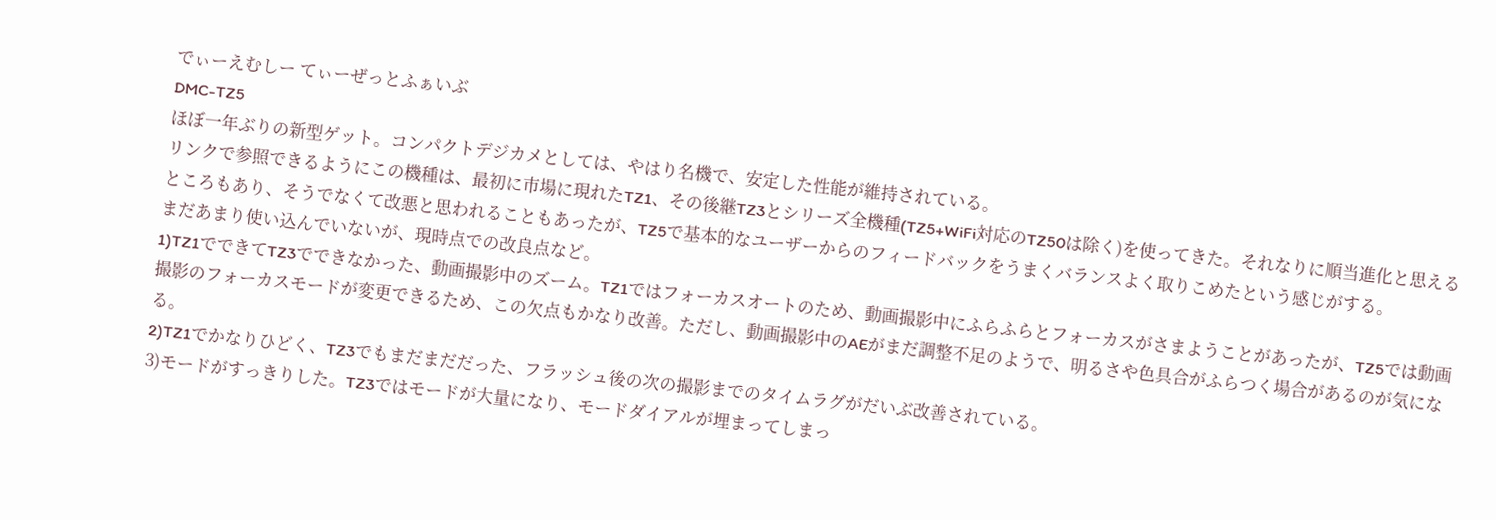でぃーえむしー てぃーぜっとふぁいぶ
DMC-TZ5
ほぼ一年ぶりの新型ゲット。コンパクトデジカメとしては、やはり名機で、安定した性能が維持されている。
リンクで参照できるようにこの機種は、最初に市場に現れたTZ1、その後継TZ3とシリーズ全機種(TZ5+WiFi対応のTZ50は除く)を使ってきた。それなりに順当進化と思えるところもあり、そうでなくて改悪と思われることもあったが、TZ5で基本的なユーザーからのフィードバックをうまくバランスよく取りこめたという感じがする。
まだあまり使い込んでいないが、現時点での改良点など。
1)TZ1でできてTZ3でできなかった、動画撮影中のズーム。TZ1ではフォーカスオートのため、動画撮影中にふらふらとフォーカスがさまようことがあったが、TZ5では動画撮影のフォーカスモードが変更できるため、この欠点もかなり改善。ただし、動画撮影中のAEがまだ調整不足のようで、明るさや色具合がふらつく場合があるのが気になる。
2)TZ1でかなりひどく、TZ3でもまだまだだった、フラッシュ後の次の撮影までのタイムラグがだいぶ改善されている。
3)モードがすっきりした。TZ3ではモードが大量になり、モードダイアルが埋まってしまっ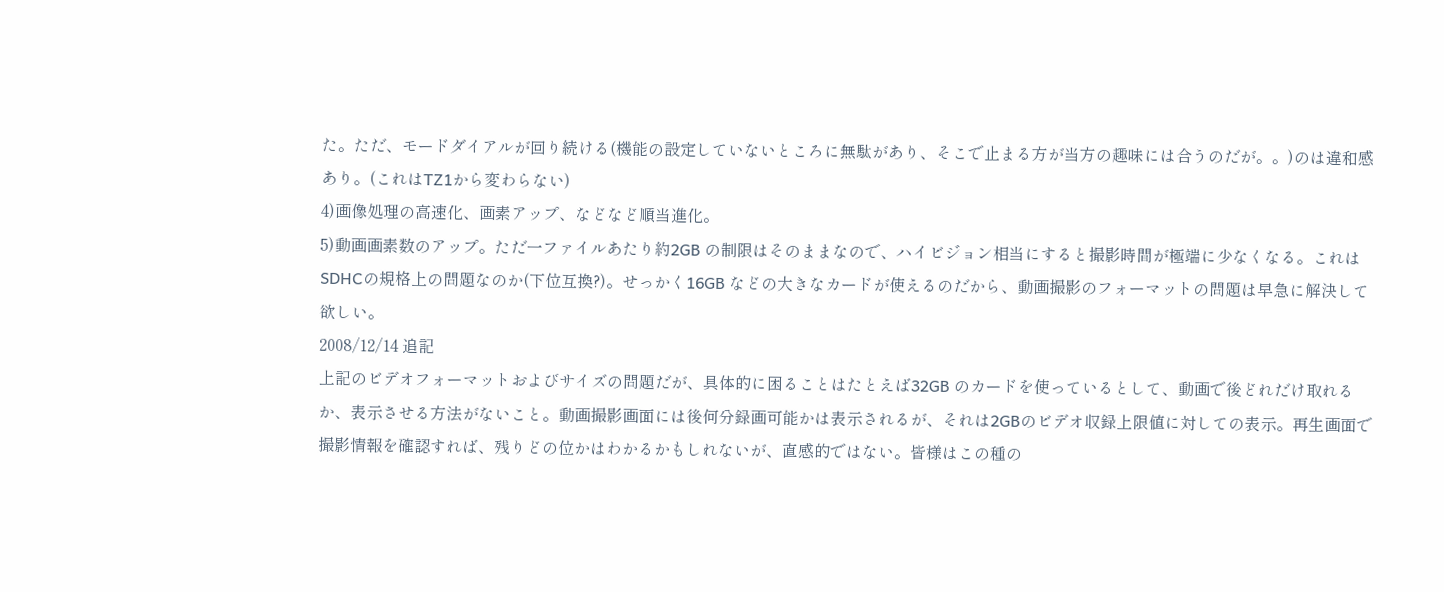た。ただ、モードダイアルが回り続ける(機能の設定していないところに無駄があり、そこで止まる方が当方の趣味には合うのだが。。)のは違和感あり。(これはTZ1から変わらない)
4)画像処理の高速化、画素アップ、などなど順当進化。
5)動画画素数のアップ。ただ一ファイルあたり約2GB の制限はそのままなので、ハイビジョン相当にすると撮影時間が極端に少なくなる。これはSDHCの規格上の問題なのか(下位互換?)。せっかく16GB などの大きなカードが使えるのだから、動画撮影のフォーマットの問題は早急に解決して欲しい。
2008/12/14 追記
上記のビデオフォーマットおよびサイズの問題だが、具体的に困ることはたとえば32GB のカードを使っているとして、動画で後どれだけ取れるか、表示させる方法がないこと。動画撮影画面には後何分録画可能かは表示されるが、それは2GBのビデオ収録上限値に対しての表示。再生画面で撮影情報を確認すれば、残りどの位かはわかるかもしれないが、直感的ではない。皆様はこの種の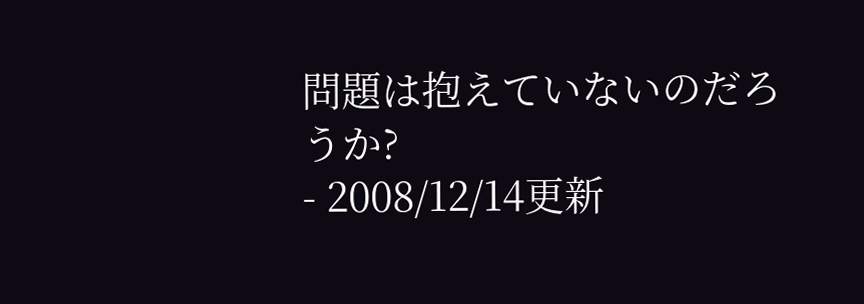問題は抱えていないのだろうか?
- 2008/12/14更新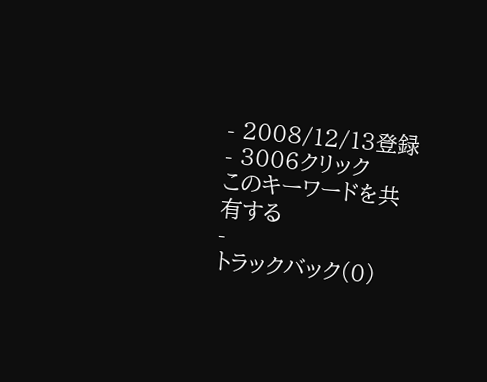- 2008/12/13登録
- 3006クリック
このキーワードを共有する
-
トラックバック(0)